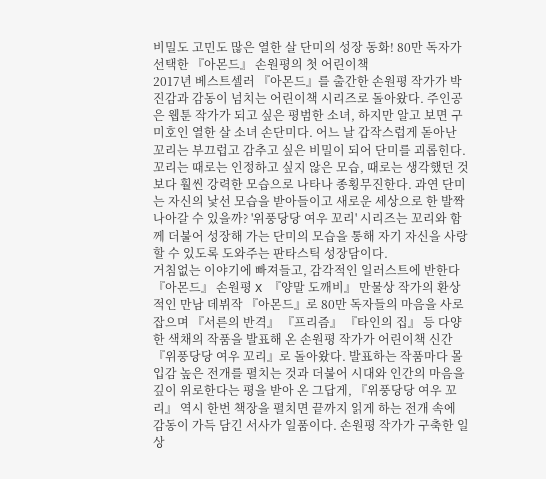비밀도 고민도 많은 열한 살 단미의 성장 동화! 80만 독자가 선택한 『아몬드』 손원평의 첫 어린이책
2017년 베스트셀러 『아몬드』를 출간한 손원평 작가가 박진감과 감동이 넘치는 어린이책 시리즈로 돌아왔다. 주인공은 웹툰 작가가 되고 싶은 평범한 소녀, 하지만 알고 보면 구미호인 열한 살 소녀 손단미다. 어느 날 갑작스럽게 돋아난 꼬리는 부끄럽고 감추고 싶은 비밀이 되어 단미를 괴롭힌다. 꼬리는 때로는 인정하고 싶지 않은 모습, 때로는 생각했던 것보다 훨씬 강력한 모습으로 나타나 종횡무진한다. 과연 단미는 자신의 낯선 모습을 받아들이고 새로운 세상으로 한 발짝 나아갈 수 있을까? '위풍당당 여우 꼬리' 시리즈는 꼬리와 함께 더불어 성장해 가는 단미의 모습을 통해 자기 자신을 사랑할 수 있도록 도와주는 판타스틱 성장담이다.
거침없는 이야기에 빠져들고, 감각적인 일러스트에 반한다 『아몬드』 손원평 X 『양말 도깨비』 만물상 작가의 환상적인 만남 데뷔작 『아몬드』로 80만 독자들의 마음을 사로잡으며 『서른의 반격』 『프리즘』 『타인의 집』 등 다양한 색채의 작품을 발표해 온 손원평 작가가 어린이책 신간 『위풍당당 여우 꼬리』로 돌아왔다. 발표하는 작품마다 몰입감 높은 전개를 펼치는 것과 더불어 시대와 인간의 마음을 깊이 위로한다는 평을 받아 온 그답게, 『위풍당당 여우 꼬리』 역시 한번 책장을 펼치면 끝까지 읽게 하는 전개 속에 감동이 가득 담긴 서사가 일품이다. 손원평 작가가 구축한 일상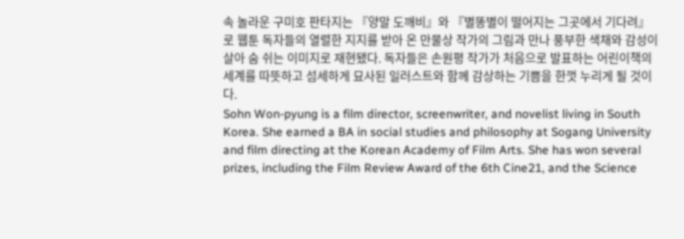속 놀라운 구미호 판타지는 『양말 도깨비』와 『별똥별이 떨어지는 그곳에서 기다려』로 웹툰 독자들의 열렬한 지지를 받아 온 만물상 작가의 그림과 만나 풍부한 색채와 감성이 살아 숨 쉬는 이미지로 재현됐다. 독자들은 손원평 작가가 처음으로 발표하는 어린이책의 세계를 따뜻하고 섬세하게 묘사된 일러스트와 함께 감상하는 기쁨을 한껏 누리게 될 것이다.
Sohn Won-pyung is a film director, screenwriter, and novelist living in South Korea. She earned a BA in social studies and philosophy at Sogang University and film directing at the Korean Academy of Film Arts. She has won several prizes, including the Film Review Award of the 6th Cine21, and the Science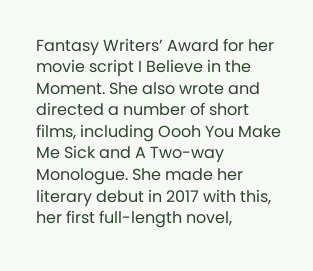Fantasy Writers’ Award for her movie script I Believe in the Moment. She also wrote and directed a number of short films, including Oooh You Make Me Sick and A Two-way Monologue. She made her literary debut in 2017 with this, her first full-length novel,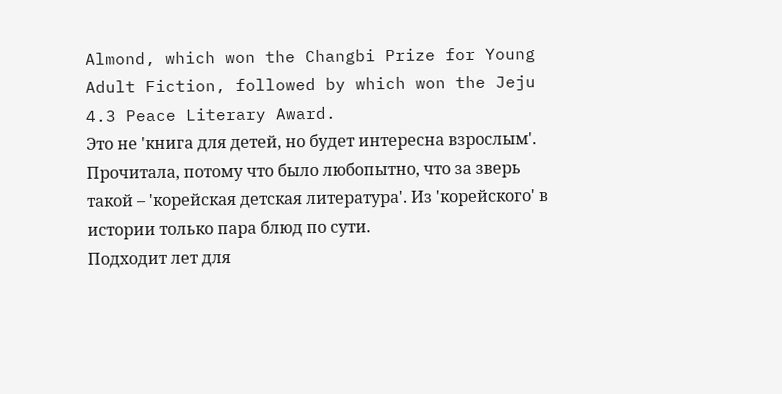Almond, which won the Changbi Prize for Young Adult Fiction, followed by which won the Jeju 4.3 Peace Literary Award.
Это не 'книга для детей, но будет интересна взрослым'. Прочитала, потому что было любопытно, что за зверь такой – 'корейская детская литература'. Из 'корейского' в истории только пара блюд по сути.
Подходит лет для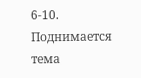6-10. Поднимается тема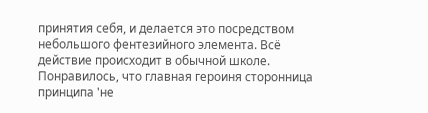принятия себя, и делается это посредством небольшого фентезийного элемента. Всё действие происходит в обычной школе.
Понравилось, что главная героиня сторонница принципа 'не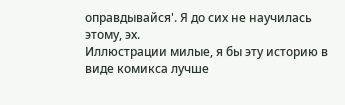оправдывайся'. Я до сих не научилась этому, эх.
Иллюстрации милые, я бы эту историю в виде комикса лучше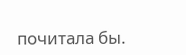почитала бы.